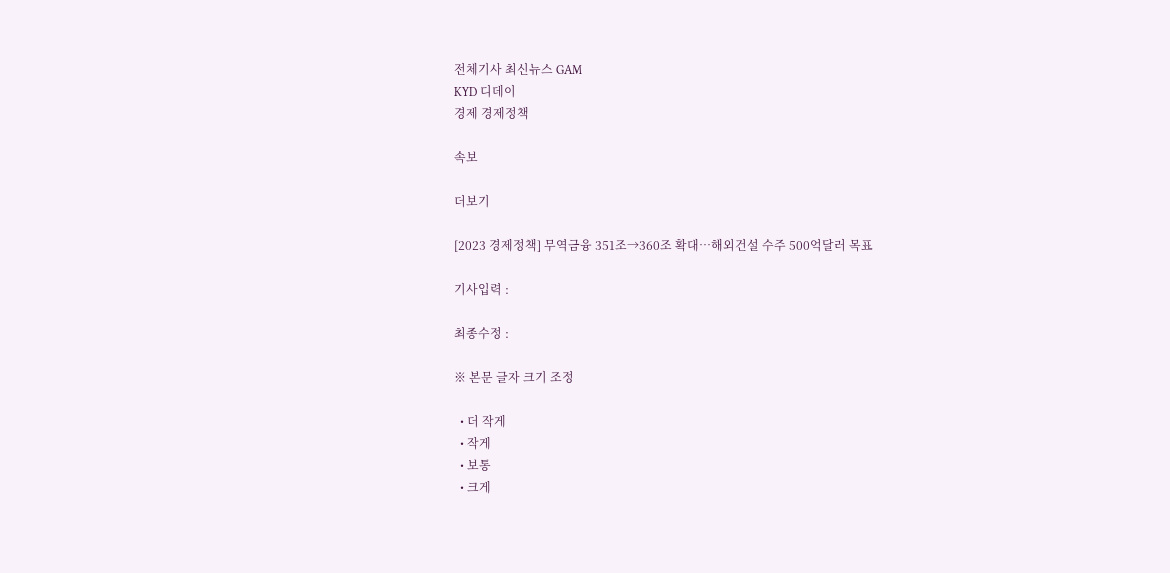전체기사 최신뉴스 GAM
KYD 디데이
경제 경제정책

속보

더보기

[2023 경제정책] 무역금융 351조→360조 확대…해외건설 수주 500억달러 목표

기사입력 :

최종수정 :

※ 본문 글자 크기 조정

  • 더 작게
  • 작게
  • 보통
  • 크게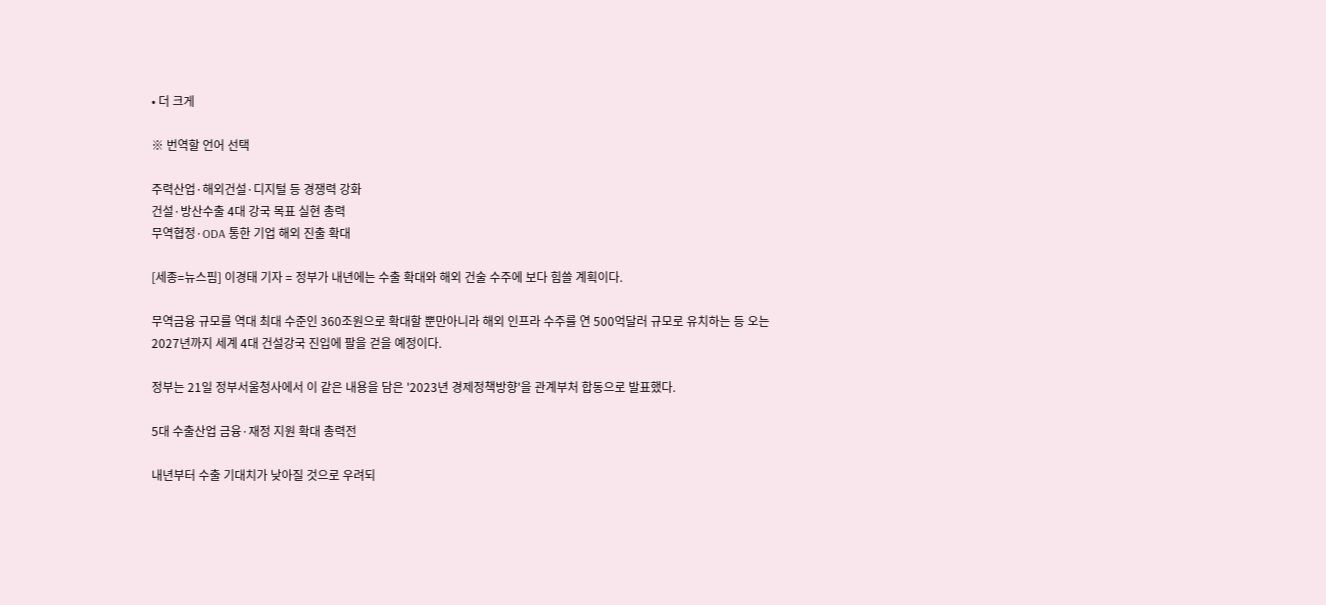• 더 크게

※ 번역할 언어 선택

주력산업·해외건설·디지털 등 경쟁력 강화
건설·방산수출 4대 강국 목표 실현 총력
무역협정·ODA 통한 기업 해외 진출 확대

[세종=뉴스핌] 이경태 기자 = 정부가 내년에는 수출 확대와 해외 건술 수주에 보다 힘쓸 계획이다.

무역금융 규모를 역대 최대 수준인 360조원으로 확대할 뿐만아니라 해외 인프라 수주를 연 500억달러 규모로 유치하는 등 오는 2027년까지 세계 4대 건설강국 진입에 팔을 걷을 예정이다.

정부는 21일 정부서울청사에서 이 같은 내용을 담은 '2023년 경제정책방향'을 관계부처 합동으로 발표했다.

5대 수출산업 금융·재정 지원 확대 총력전

내년부터 수출 기대치가 낮아질 것으로 우려되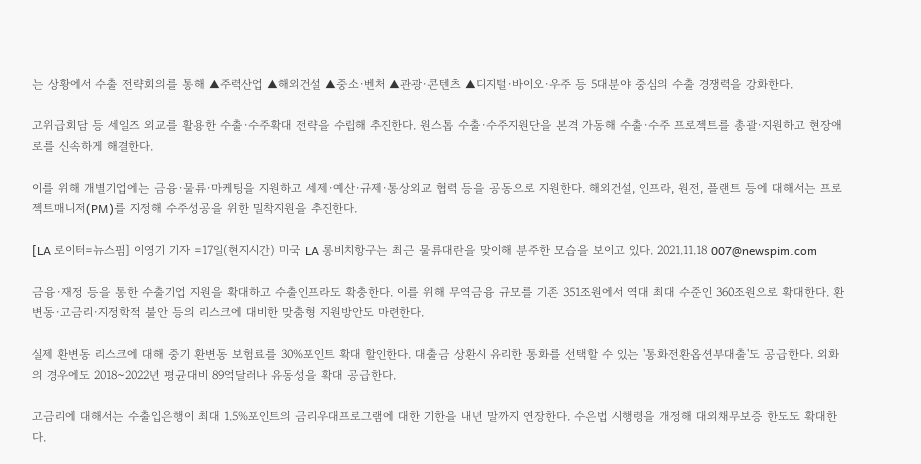는 상황에서 수출 전략회의를 통해 ▲주력산업 ▲해외건설 ▲중소·벤처 ▲관광·콘텐츠 ▲디지털·바이오·우주 등 5대분야 중심의 수출 경쟁력을 강화한다.

고위급회담 등 세일즈 외교를 활용한 수출·수주확대 전략을 수립해 추진한다. 원스톱 수출·수주지원단을 본격 가동해 수출·수주 프로젝트를 총괄·지원하고 현장애로를 신속하게 해결한다.

이를 위해 개별기업에는 금융·물류·마케팅을 지원하고 세제·예산·규제·통상외교 협력 등을 공동으로 지원한다. 해외건설, 인프라, 원전, 플랜트 등에 대해서는 프로젝트매니저(PM)를 지정해 수주성공을 위한 밀착지원을 추진한다.

[LA 로이터=뉴스핌] 이영기 기자 =17일(현지시간) 미국 LA 롱비치항구는 최근 물류대란을 맞이해 분주한 모습을 보이고 있다. 2021.11.18 007@newspim.com

금융·재정 등을 통한 수출기업 지원을 확대하고 수출인프라도 확충한다. 이를 위해 무역금융 규모를 기존 351조원에서 역대 최대 수준인 360조원으로 확대한다. 환변동·고금리·지정학적 불안 등의 리스크에 대비한 맞춤형 지원방안도 마련한다.

실제 환변동 리스크에 대해 중기 환변동 보험료를 30%포인트 확대 할인한다. 대출금 상환시 유리한 통화를 선택할 수 있는 '통화전환옵션부대출'도 공급한다. 외화의 경우에도 2018~2022년 평균대비 89억달러나 유동성을 확대 공급한다.

고금리에 대해서는 수출입은행이 최대 1.5%포인트의 금리우대프로그램에 대한 기한을 내년 말까지 연장한다. 수은법 시행령을 개정해 대외채무보증 한도도 확대한다.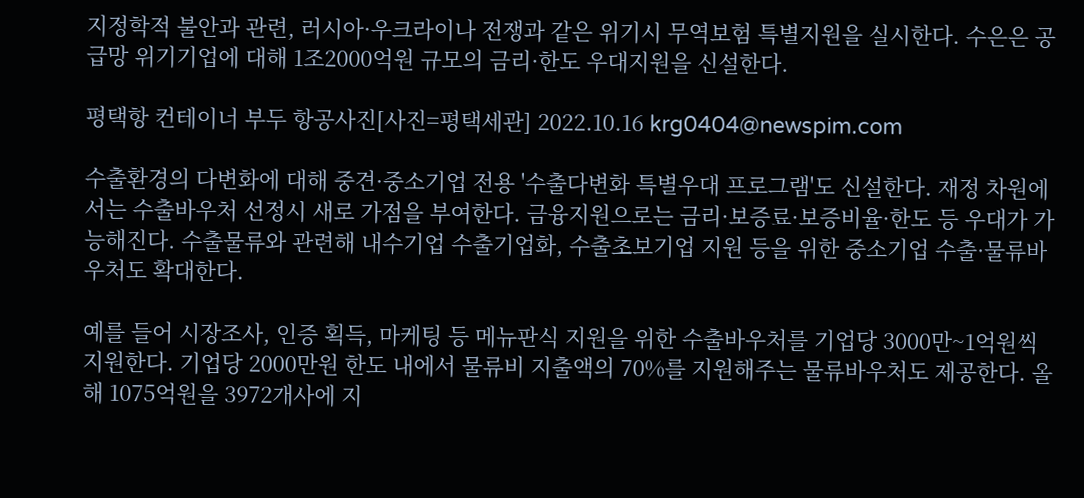지정학적 불안과 관련, 러시아·우크라이나 전쟁과 같은 위기시 무역보험 특별지원을 실시한다. 수은은 공급망 위기기업에 대해 1조2000억원 규모의 금리·한도 우대지원을 신설한다.

평택항 컨테이너 부두 항공사진[사진=평택세관] 2022.10.16 krg0404@newspim.com

수출환경의 다변화에 대해 중견·중소기업 전용 '수출다변화 특별우대 프로그램'도 신설한다. 재정 차원에서는 수출바우처 선정시 새로 가점을 부여한다. 금융지원으로는 금리·보증료·보증비율·한도 등 우대가 가능해진다. 수출물류와 관련해 내수기업 수출기업화, 수출초보기업 지원 등을 위한 중소기업 수출·물류바우처도 확대한다.

예를 들어 시장조사, 인증 획득, 마케팅 등 메뉴판식 지원을 위한 수출바우처를 기업당 3000만~1억원씩 지원한다. 기업당 2000만원 한도 내에서 물류비 지출액의 70%를 지원해주는 물류바우처도 제공한다. 올해 1075억원을 3972개사에 지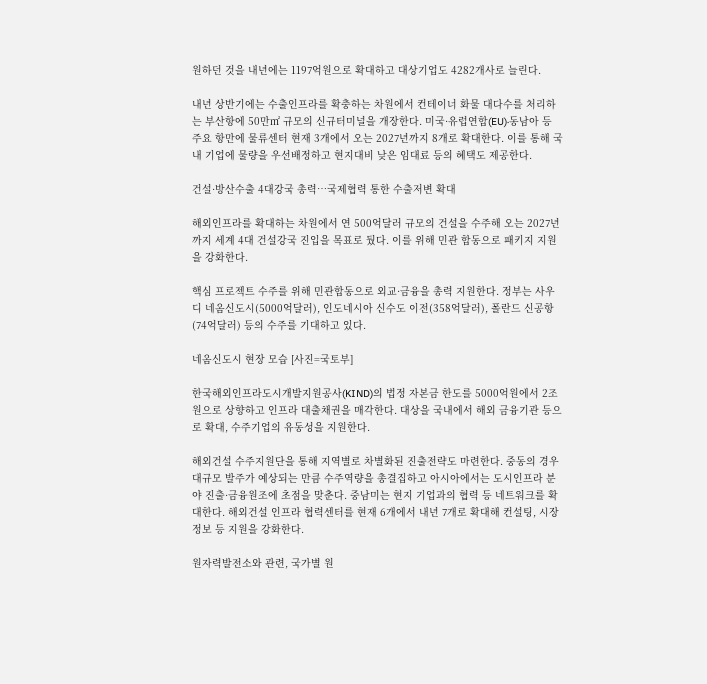원하던 것을 내년에는 1197억원으로 확대하고 대상기업도 4282개사로 늘린다.

내년 상반기에는 수출인프라를 확충하는 차원에서 컨테이너 화물 대다수를 처리하는 부산항에 50만㎡ 규모의 신규터미널을 개장한다. 미국·유럽연합(EU)·동남아 등 주요 항만에 물류센터 현재 3개에서 오는 2027년까지 8개로 확대한다. 이를 통해 국내 기업에 물량을 우선배정하고 현지대비 낮은 임대료 등의 혜택도 제공한다.

건설·방산수출 4대강국 총력…국제협력 통한 수출저변 확대

해외인프라를 확대하는 차원에서 연 500억달러 규모의 건설을 수주해 오는 2027년까지 세계 4대 건설강국 진입을 목표로 뒀다. 이를 위해 민관 합동으로 패키지 지원을 강화한다.

핵심 프로젝트 수주를 위해 민관합동으로 외교·금융을 총력 지원한다. 정부는 사우디 네옴신도시(5000억달러), 인도네시아 신수도 이전(358억달러), 폴란드 신공항(74억달러) 등의 수주를 기대하고 있다.

네옴신도시 현장 모습 [사진=국토부]

한국해외인프라도시개발지원공사(KIND)의 법정 자본금 한도를 5000억원에서 2조원으로 상향하고 인프라 대출채권을 매각한다. 대상을 국내에서 해외 금융기관 등으로 확대, 수주기업의 유동성을 지원한다.

해외건설 수주지원단을 통해 지역별로 차별화된 진출전략도 마련한다. 중동의 경우 대규모 발주가 예상되는 만큼 수주역량을 총결집하고 아시아에서는 도시인프라 분야 진출·금융원조에 초점을 맞춘다. 중남미는 현지 기업과의 협력 등 네트워크를 확대한다. 해외건설 인프라 협력센터를 현재 6개에서 내년 7개로 확대해 컨설팅, 시장정보 등 지원을 강화한다.

원자력발전소와 관련, 국가별 원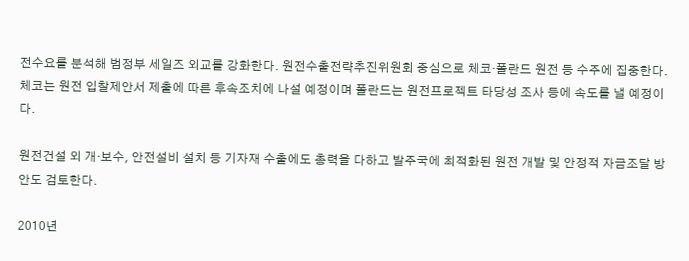전수요를 분석해 범정부 세일즈 외교를 강화한다. 원전수출전략추진위원회 중심으로 체코·폴란드 원전 등 수주에 집중한다. 체코는 원전 입찰제안서 제출에 따른 후속조치에 나설 예정이며 폴란드는 원전프로젝트 타당성 조사 등에 속도를 낼 예정이다.

원전건설 외 개·보수, 안전설비 설치 등 기자재 수출에도 총력을 다하고 발주국에 최적화된 원전 개발 및 안정적 자금조달 방안도 검토한다.

2010년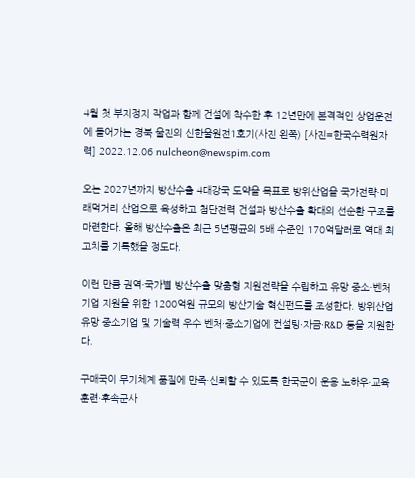4월 첫 부지정지 작업과 함께 건설에 착수한 후 12년만에 본격적인 상업운전에 들어가는 경북 울진의 신한울원전1호기(사진 왼쪽) [사진=한국수력원자력] 2022.12.06 nulcheon@newspim.com

오는 2027년까지 방산수출 4대강국 도약을 목표로 방위산업을 국가전략·미래먹거리 산업으로 육성하고 첨단전력 건설과 방산수출 확대의 선순환 구조를 마련한다. 올해 방산수출은 최근 5년평균의 5배 수준인 170억달러로 역대 최고치를 기록했을 정도다.

이런 만큼 권역·국가별 방산수출 맞춤형 지원전략을 수립하고 유망 중소·벤처기업 지원을 위한 1200억원 규모의 방산기술 혁신펀드를 조성한다. 방위산업 유망 중소기업 및 기술력 우수 벤처·중소기업에 컨설팅·자금·R&D 등을 지원한다.

구매국이 무기체계 품질에 만족·신뢰할 수 있도록 한국군이 운용 노하우·교육훈련·후속군사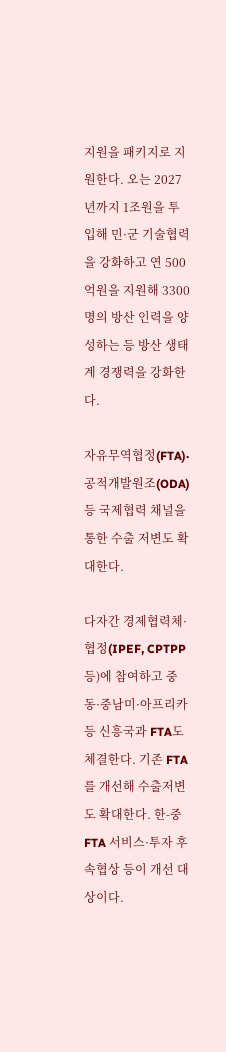지원을 패키지로 지원한다. 오는 2027년까지 1조원을 투입해 민·군 기술협력을 강화하고 연 500억원을 지원해 3300명의 방산 인력을 양성하는 등 방산 생태계 경쟁력을 강화한다.

자유무역협정(FTA)·공적개발원조(ODA) 등 국제협력 채널을 통한 수출 저변도 확대한다.

다자간 경제협력체·협정(IPEF, CPTPP 등)에 참여하고 중동·중남미·아프리카 등 신흥국과 FTA도 체결한다. 기존 FTA를 개선해 수출저변도 확대한다. 한-중 FTA 서비스·투자 후속협상 등이 개선 대상이다.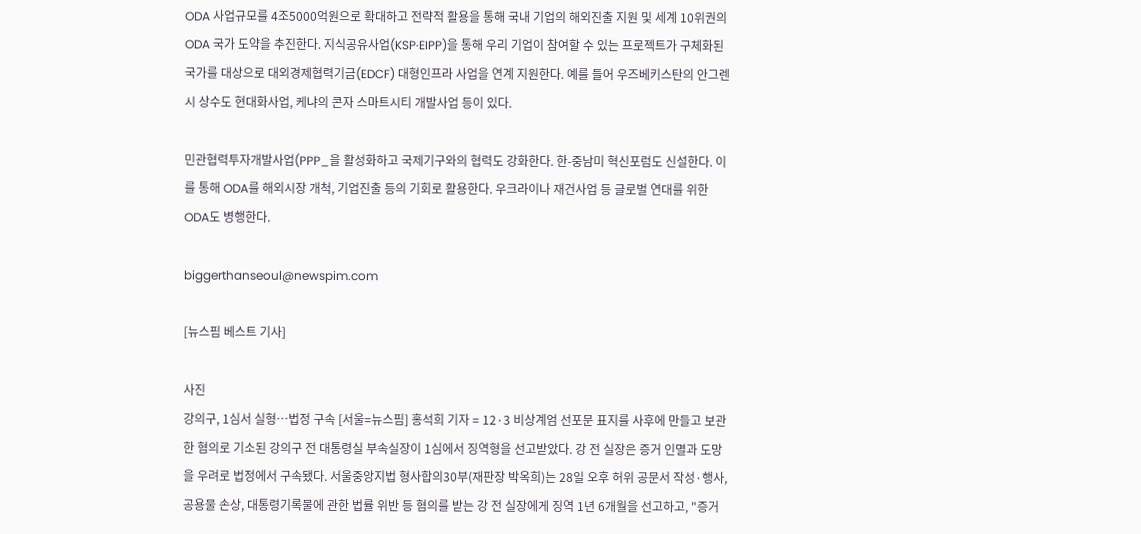ODA 사업규모를 4조5000억원으로 확대하고 전략적 활용을 통해 국내 기업의 해외진출 지원 및 세계 10위권의 ODA 국가 도약을 추진한다. 지식공유사업(KSP·EIPP)을 통해 우리 기업이 참여할 수 있는 프로젝트가 구체화된 국가를 대상으로 대외경제협력기금(EDCF) 대형인프라 사업을 연계 지원한다. 예를 들어 우즈베키스탄의 안그렌시 상수도 현대화사업, 케냐의 콘자 스마트시티 개발사업 등이 있다.

민관협력투자개발사업(PPP_을 활성화하고 국제기구와의 협력도 강화한다. 한-중남미 혁신포럼도 신설한다. 이를 통해 ODA를 해외시장 개척, 기업진출 등의 기회로 활용한다. 우크라이나 재건사업 등 글로벌 연대를 위한 ODA도 병행한다.

biggerthanseoul@newspim.com

[뉴스핌 베스트 기사]

사진
강의구, 1심서 실형…법정 구속 [서울=뉴스핌] 홍석희 기자 = 12·3 비상계엄 선포문 표지를 사후에 만들고 보관한 혐의로 기소된 강의구 전 대통령실 부속실장이 1심에서 징역형을 선고받았다. 강 전 실장은 증거 인멸과 도망을 우려로 법정에서 구속됐다. 서울중앙지법 형사합의30부(재판장 박옥희)는 28일 오후 허위 공문서 작성·행사, 공용물 손상, 대통령기록물에 관한 법률 위반 등 혐의를 받는 강 전 실장에게 징역 1년 6개월을 선고하고, "증거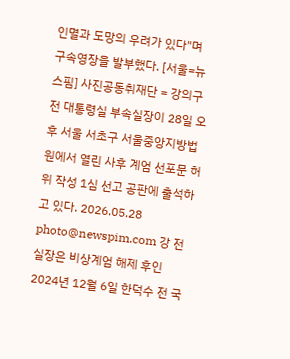인멸과 도망의 우려가 있다"며 구속영장을 발부했다. [서울=뉴스핌] 사진공동취재단 = 강의구 전 대통령실 부속실장이 28일 오후 서울 서초구 서울중앙지방법원에서 열린 사후 계엄 선포문 허위 작성 1심 선고 공판에 출석하고 있다. 2026.05.28 photo@newspim.com 강 전 실장은 비상계엄 해제 후인 2024년 12월 6일 한덕수 전 국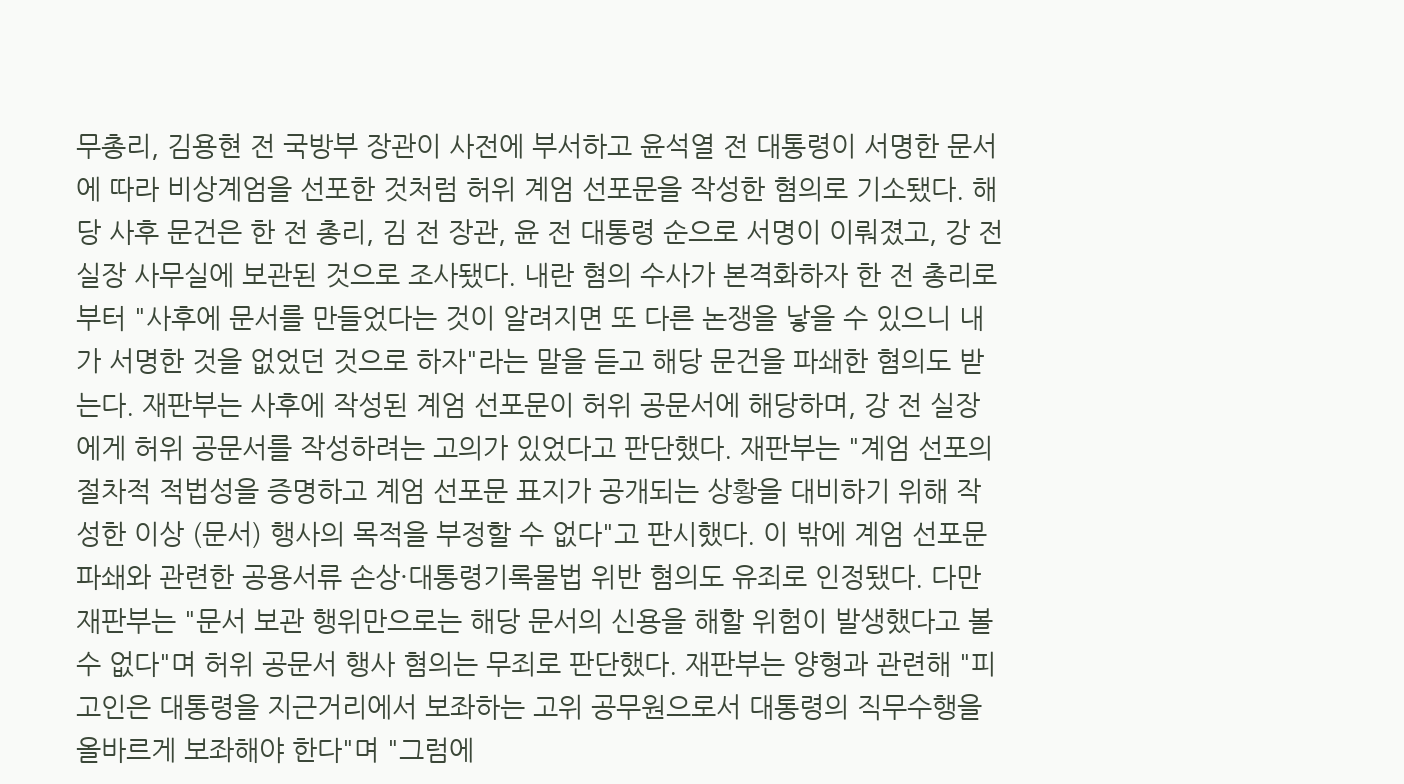무총리, 김용현 전 국방부 장관이 사전에 부서하고 윤석열 전 대통령이 서명한 문서에 따라 비상계엄을 선포한 것처럼 허위 계엄 선포문을 작성한 혐의로 기소됐다. 해당 사후 문건은 한 전 총리, 김 전 장관, 윤 전 대통령 순으로 서명이 이뤄졌고, 강 전 실장 사무실에 보관된 것으로 조사됐다. 내란 혐의 수사가 본격화하자 한 전 총리로부터 "사후에 문서를 만들었다는 것이 알려지면 또 다른 논쟁을 낳을 수 있으니 내가 서명한 것을 없었던 것으로 하자"라는 말을 듣고 해당 문건을 파쇄한 혐의도 받는다. 재판부는 사후에 작성된 계엄 선포문이 허위 공문서에 해당하며, 강 전 실장에게 허위 공문서를 작성하려는 고의가 있었다고 판단했다. 재판부는 "계엄 선포의 절차적 적법성을 증명하고 계엄 선포문 표지가 공개되는 상황을 대비하기 위해 작성한 이상 (문서) 행사의 목적을 부정할 수 없다"고 판시했다. 이 밖에 계엄 선포문 파쇄와 관련한 공용서류 손상·대통령기록물법 위반 혐의도 유죄로 인정됐다. 다만 재판부는 "문서 보관 행위만으로는 해당 문서의 신용을 해할 위험이 발생했다고 볼 수 없다"며 허위 공문서 행사 혐의는 무죄로 판단했다. 재판부는 양형과 관련해 "피고인은 대통령을 지근거리에서 보좌하는 고위 공무원으로서 대통령의 직무수행을 올바르게 보좌해야 한다"며 "그럼에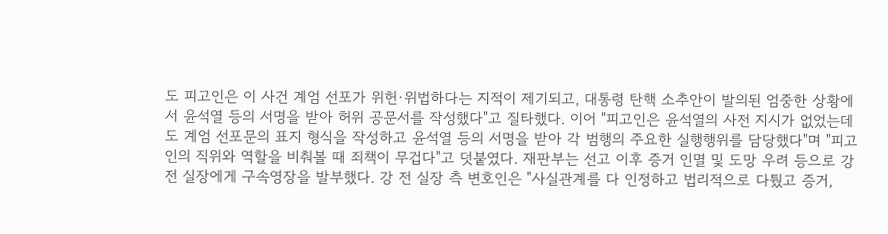도 피고인은 이 사건 계엄 선포가 위헌·위법하다는 지적이 제기되고, 대통령 탄핵 소추안이 발의된 엄중한 상황에서 윤석열 등의 서명을 받아 허위 공문서를 작성했다"고 질타했다. 이어 "피고인은 윤석열의 사전 지시가 없었는데도 계엄 선포문의 표지 형식을 작성하고 윤석열 등의 서명을 받아 각 범행의 주요한 실행행위를 담당했다"며 "피고인의 직위와 역할을 비춰볼 때 죄책이 무겁다"고 덧붙였다. 재판부는 선고 이후 증거 인멸 및 도망 우려 등으로 강 전 실장에게 구속영장을 발부했다. 강 전 실장 측 변호인은 "사실관계를 다 인정하고 법리적으로 다퉜고 증거,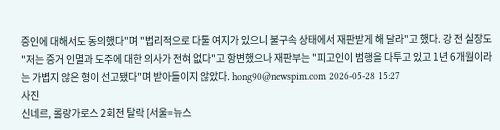증인에 대해서도 동의했다"며 "법리적으로 다툴 여지가 있으니 불구속 상태에서 재판받게 해 달라"고 했다. 강 전 실장도 "저는 증거 인멸과 도주에 대한 의사가 전혀 없다"고 항변했으나 재판부는 "피고인이 범행을 다투고 있고 1년 6개월이라는 가볍지 않은 형이 선고됐다"며 받아들이지 않았다. hong90@newspim.com 2026-05-28 15:27
사진
신네르, 롤랑가로스 2회전 탈락 [서울=뉴스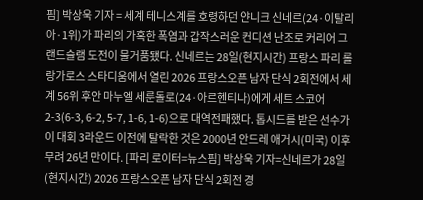핌] 박상욱 기자 = 세계 테니스계를 호령하던 얀니크 신네르(24·이탈리아·1위)가 파리의 가혹한 폭염과 갑작스러운 컨디션 난조로 커리어 그랜드슬램 도전이 물거품됐다. 신네르는 28일(현지시간) 프랑스 파리 롤랑가로스 스타디움에서 열린 2026 프랑스오픈 남자 단식 2회전에서 세계 56위 후안 마누엘 세룬돌로(24·아르헨티나)에게 세트 스코어 2-3(6-3, 6-2, 5-7, 1-6, 1-6)으로 대역전패했다. 톱시드를 받은 선수가 이 대회 3라운드 이전에 탈락한 것은 2000년 안드레 애거시(미국) 이후 무려 26년 만이다. [파리 로이터=뉴스핌] 박상욱 기자=신네르가 28일(현지시간) 2026 프랑스오픈 남자 단식 2회전 경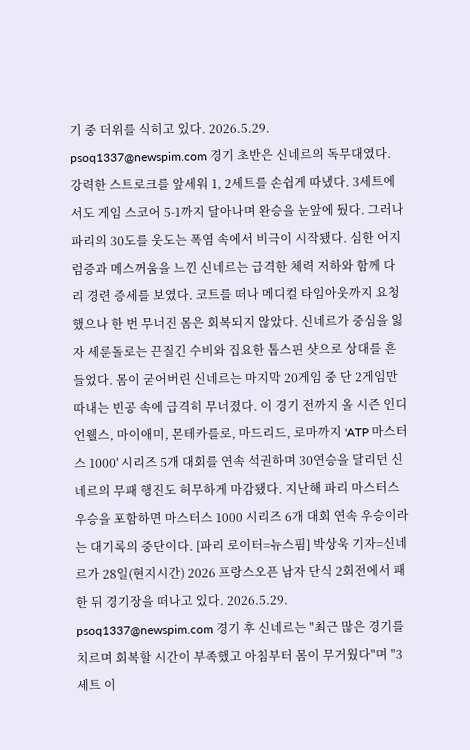기 중 더위를 식히고 있다. 2026.5.29. psoq1337@newspim.com 경기 초반은 신네르의 독무대였다. 강력한 스트로크를 앞세워 1, 2세트를 손쉽게 따냈다. 3세트에서도 게임 스코어 5-1까지 달아나며 완승을 눈앞에 뒀다. 그러나 파리의 30도를 웃도는 폭염 속에서 비극이 시작됐다. 심한 어지럼증과 메스꺼움을 느낀 신네르는 급격한 체력 저하와 함께 다리 경련 증세를 보였다. 코트를 떠나 메디컬 타임아웃까지 요청했으나 한 번 무너진 몸은 회복되지 않았다. 신네르가 중심을 잃자 세룬돌로는 끈질긴 수비와 집요한 톱스핀 샷으로 상대를 흔들었다. 몸이 굳어버린 신네르는 마지막 20게임 중 단 2게임만 따내는 빈공 속에 급격히 무너졌다. 이 경기 전까지 올 시즌 인디언웰스, 마이애미, 몬테카를로, 마드리드, 로마까지 'ATP 마스터스 1000' 시리즈 5개 대회를 연속 석권하며 30연승을 달리던 신네르의 무패 행진도 허무하게 마감됐다. 지난해 파리 마스터스 우승을 포함하면 마스터스 1000 시리즈 6개 대회 연속 우승이라는 대기록의 중단이다. [파리 로이터=뉴스핌] 박상욱 기자=신네르가 28일(현지시간) 2026 프랑스오픈 남자 단식 2회전에서 패한 뒤 경기장을 떠나고 있다. 2026.5.29. psoq1337@newspim.com 경기 후 신네르는 "최근 많은 경기를 치르며 회복할 시간이 부족했고 아침부터 몸이 무거웠다"며 "3세트 이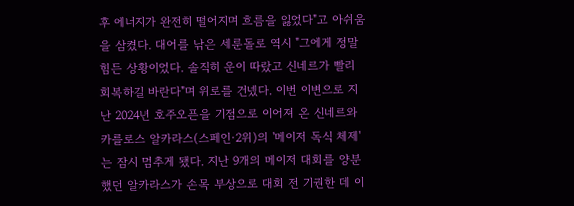후 에너지가 완전히 떨어지며 흐름을 잃었다"고 아쉬움을 삼켰다. 대어를 낚은 세룬돌로 역시 "그에게 정말 힘든 상황이었다. 솔직히 운이 따랐고 신네르가 빨리 회복하길 바란다"며 위로를 건넸다. 이번 이변으로 지난 2024년 호주오픈을 기점으로 이어져 온 신네르와 카를로스 알카라스(스페인·2위)의 '메이저 독식 체제'는 잠시 멈추게 됐다. 지난 9개의 메이저 대회를 양분했던 알카라스가 손목 부상으로 대회 전 기권한 데 이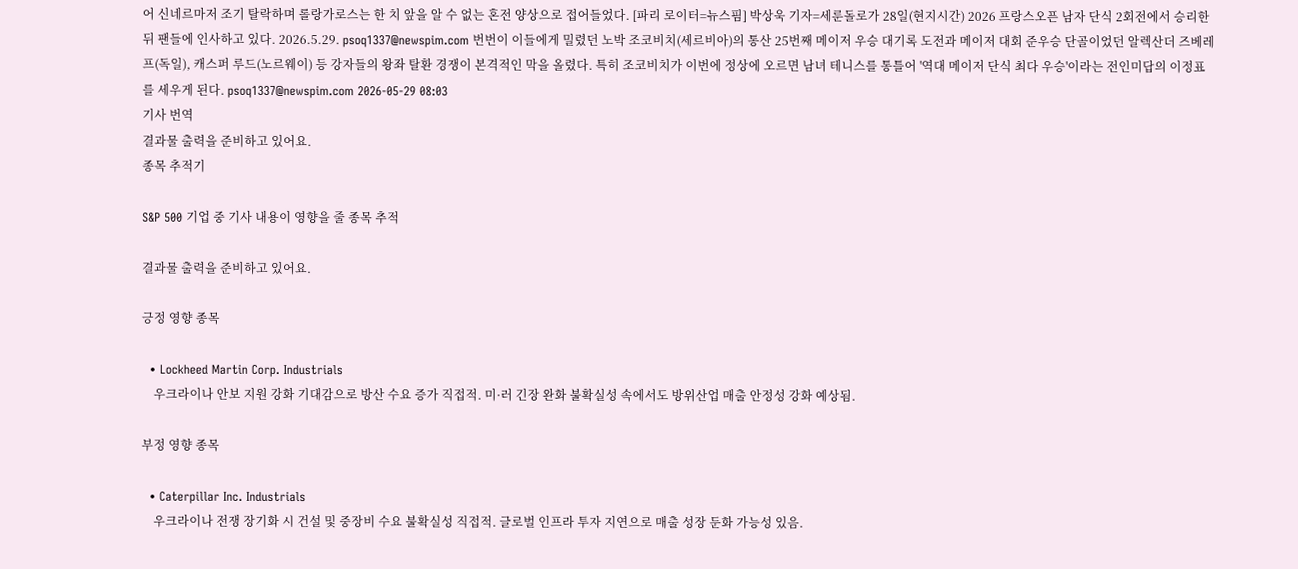어 신네르마저 조기 탈락하며 롤랑가로스는 한 치 앞을 알 수 없는 혼전 양상으로 접어들었다. [파리 로이터=뉴스핌] 박상욱 기자=세룬돌로가 28일(현지시간) 2026 프랑스오픈 남자 단식 2회전에서 승리한 뒤 팬들에 인사하고 있다. 2026.5.29. psoq1337@newspim.com 번번이 이들에게 밀렸던 노박 조코비치(세르비아)의 통산 25번째 메이저 우승 대기록 도전과 메이저 대회 준우승 단골이었던 알렉산더 즈베레프(독일), 캐스퍼 루드(노르웨이) 등 강자들의 왕좌 탈환 경쟁이 본격적인 막을 올렸다. 특히 조코비치가 이번에 정상에 오르면 남녀 테니스를 통틀어 '역대 메이저 단식 최다 우승'이라는 전인미답의 이정표를 세우게 된다. psoq1337@newspim.com 2026-05-29 08:03
기사 번역
결과물 출력을 준비하고 있어요.
종목 추적기

S&P 500 기업 중 기사 내용이 영향을 줄 종목 추적

결과물 출력을 준비하고 있어요.

긍정 영향 종목

  • Lockheed Martin Corp. Industrials
    우크라이나 안보 지원 강화 기대감으로 방산 수요 증가 직접적. 미·러 긴장 완화 불확실성 속에서도 방위산업 매출 안정성 강화 예상됨.

부정 영향 종목

  • Caterpillar Inc. Industrials
    우크라이나 전쟁 장기화 시 건설 및 중장비 수요 불확실성 직접적. 글로벌 인프라 투자 지연으로 매출 성장 둔화 가능성 있음.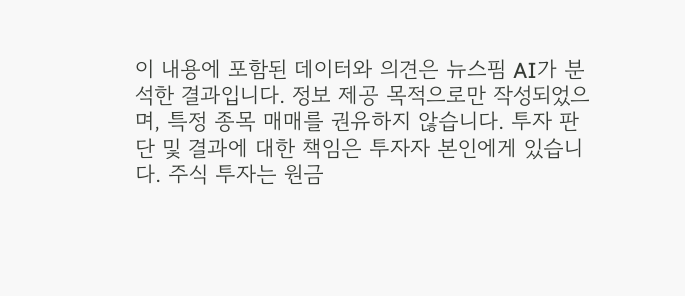이 내용에 포함된 데이터와 의견은 뉴스핌 AI가 분석한 결과입니다. 정보 제공 목적으로만 작성되었으며, 특정 종목 매매를 권유하지 않습니다. 투자 판단 및 결과에 대한 책임은 투자자 본인에게 있습니다. 주식 투자는 원금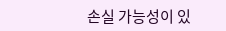손실 가능성이 있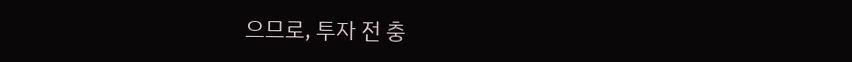으므로, 투자 전 충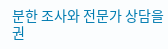분한 조사와 전문가 상담을 권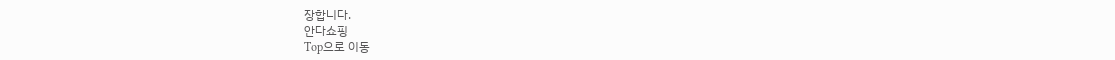장합니다.
안다쇼핑
Top으로 이동